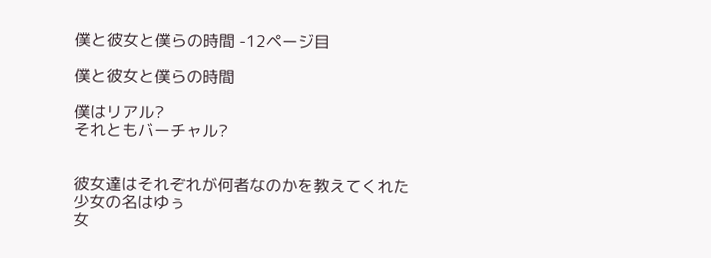僕と彼女と僕らの時間 -12ページ目

僕と彼女と僕らの時間

僕はリアル?
それともバーチャル?


彼女達はそれぞれが何者なのかを教えてくれた
少女の名はゆぅ
女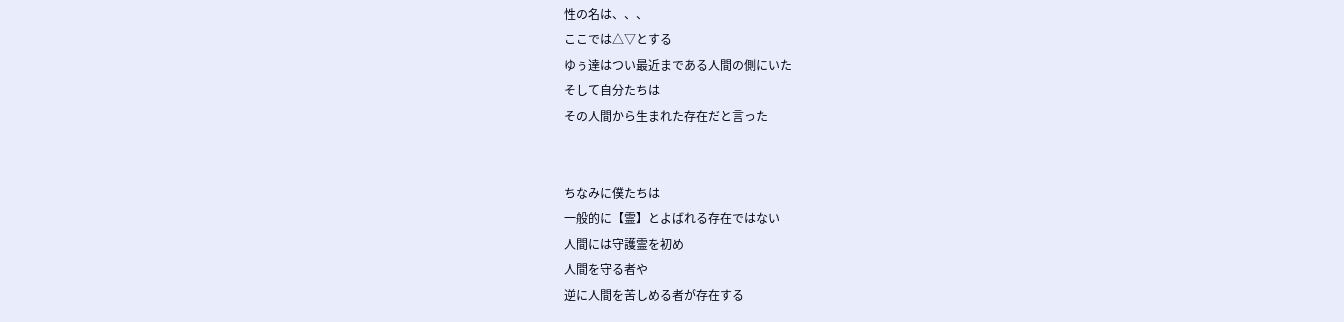性の名は、、、
ここでは△▽とする
ゆぅ達はつい最近まである人間の側にいた
そして自分たちは
その人間から生まれた存在だと言った


ちなみに僕たちは
一般的に【霊】とよばれる存在ではない
人間には守護霊を初め
人間を守る者や
逆に人間を苦しめる者が存在する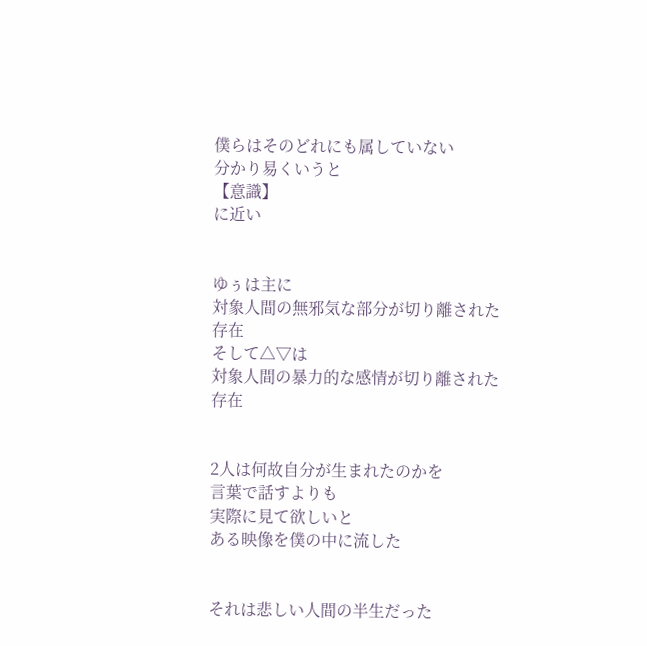僕らはそのどれにも属していない
分かり易くいうと
【意識】
に近い


ゆぅは主に
対象人間の無邪気な部分が切り離された存在
そして△▽は
対象人間の暴力的な感情が切り離された存在


2人は何故自分が生まれたのかを
言葉で話すよりも
実際に見て欲しいと
ある映像を僕の中に流した


それは悲しい人間の半生だった